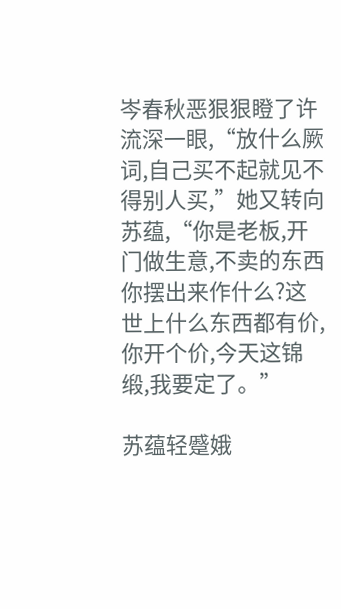岑春秋恶狠狠瞪了许流深一眼,“放什么厥词,自己买不起就见不得别人买,”她又转向苏蕴,“你是老板,开门做生意,不卖的东西你摆出来作什么?这世上什么东西都有价,你开个价,今天这锦缎,我要定了。”

苏蕴轻蹙娥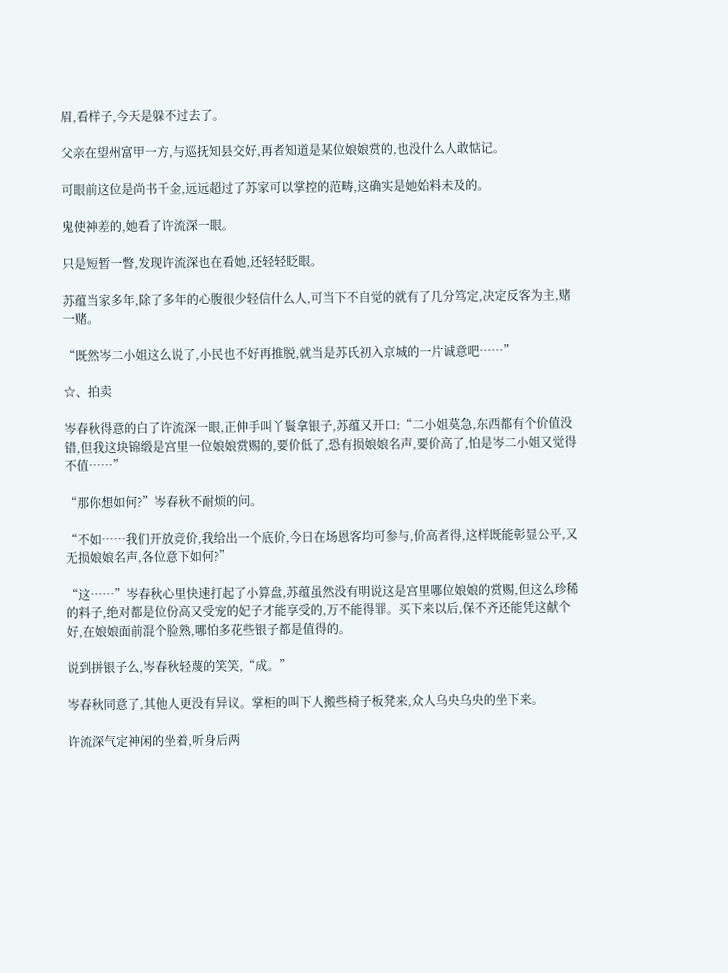眉,看样子,今天是躲不过去了。

父亲在望州富甲一方,与巡抚知县交好,再者知道是某位娘娘赏的,也没什么人敢惦记。

可眼前这位是尚书千金,远远超过了苏家可以掌控的范畴,这确实是她始料未及的。

鬼使神差的,她看了许流深一眼。

只是短暂一瞥,发现许流深也在看她,还轻轻眨眼。

苏蕴当家多年,除了多年的心腹很少轻信什么人,可当下不自觉的就有了几分笃定,决定反客为主,赌一赌。

“既然岑二小姐这么说了,小民也不好再推脱,就当是苏氏初入京城的一片诚意吧……”

☆、拍卖

岑春秋得意的白了许流深一眼,正伸手叫丫鬟拿银子,苏蕴又开口:“二小姐莫急,东西都有个价值没错,但我这块锦缎是宫里一位娘娘赏赐的,要价低了,恐有损娘娘名声,要价高了,怕是岑二小姐又觉得不值……”

“那你想如何?”岑春秋不耐烦的问。

“不如……我们开放竞价,我给出一个底价,今日在场恩客均可参与,价高者得,这样既能彰显公平,又无损娘娘名声,各位意下如何?”

“这……”岑春秋心里快速打起了小算盘,苏蕴虽然没有明说这是宫里哪位娘娘的赏赐,但这么珍稀的料子,绝对都是位份高又受宠的妃子才能享受的,万不能得罪。买下来以后,保不齐还能凭这献个好,在娘娘面前混个脸熟,哪怕多花些银子都是值得的。

说到拼银子么,岑春秋轻蔑的笑笑,“成。”

岑春秋同意了,其他人更没有异议。掌柜的叫下人搬些椅子板凳来,众人乌央乌央的坐下来。

许流深气定神闲的坐着,听身后两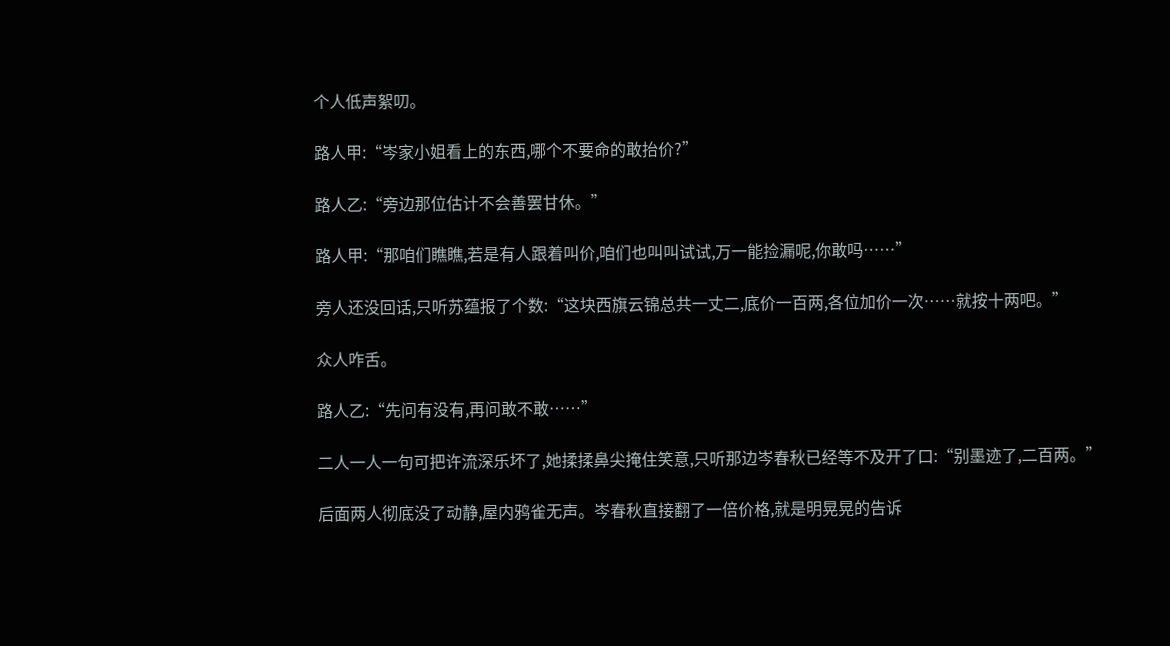个人低声絮叨。

路人甲:“岑家小姐看上的东西,哪个不要命的敢抬价?”

路人乙:“旁边那位估计不会善罢甘休。”

路人甲:“那咱们瞧瞧,若是有人跟着叫价,咱们也叫叫试试,万一能捡漏呢,你敢吗……”

旁人还没回话,只听苏蕴报了个数:“这块西旗云锦总共一丈二,底价一百两,各位加价一次……就按十两吧。”

众人咋舌。

路人乙:“先问有没有,再问敢不敢……”

二人一人一句可把许流深乐坏了,她揉揉鼻尖掩住笑意,只听那边岑春秋已经等不及开了口:“别墨迹了,二百两。”

后面两人彻底没了动静,屋内鸦雀无声。岑春秋直接翻了一倍价格,就是明晃晃的告诉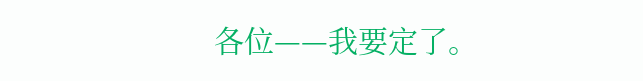各位——我要定了。